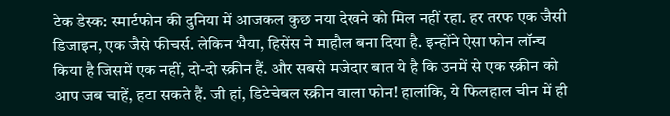टेक डेस्क: स्मार्टफोन की दुनिया में आजकल कुछ नया देखने को मिल नहीं रहा. हर तरफ एक जैसी डिजाइन, एक जैसे फीचर्स. लेकिन भैया, हिसेंस ने माहौल बना दिया है. इन्होंने ऐसा फोन लॉन्च किया है जिसमें एक नहीं, दो-दो स्क्रीन हैं. और सबसे मजेदार बात ये है कि उनमें से एक स्क्रीन को आप जब चाहें, हटा सकते हैं. जी हां, डिटेचेबल स्क्रीन वाला फोन! हालांकि, ये फिलहाल चीन में ही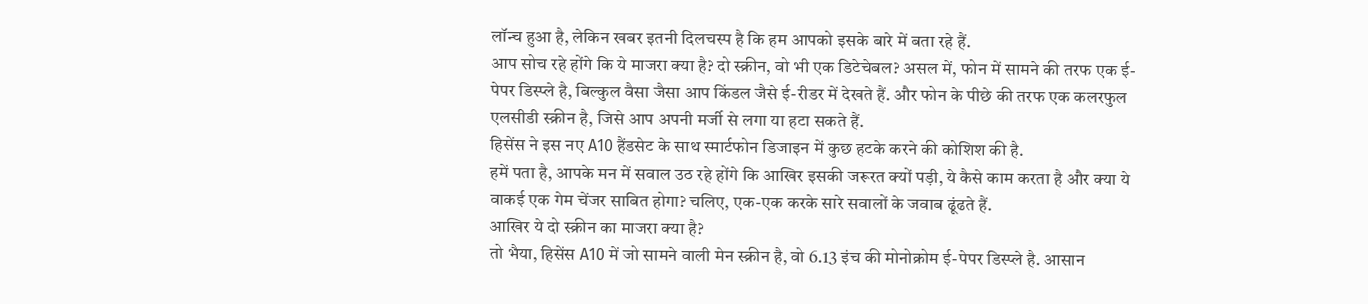लॉन्च हुआ है, लेकिन खबर इतनी दिलचस्प है कि हम आपको इसके बारे में बता रहे हैं.
आप सोच रहे होंगे कि ये माजरा क्या है? दो स्क्रीन, वो भी एक डिटेचेबल? असल में, फोन में सामने की तरफ एक ई-पेपर डिस्प्ले है, बिल्कुल वैसा जैसा आप किंडल जैसे ई-रीडर में देखते हैं. और फोन के पीछे की तरफ एक कलरफुल एलसीडी स्क्रीन है, जिसे आप अपनी मर्जी से लगा या हटा सकते हैं.
हिसेंस ने इस नए A10 हैंडसेट के साथ स्मार्टफोन डिजाइन में कुछ हटके करने की कोशिश की है.
हमें पता है, आपके मन में सवाल उठ रहे होंगे कि आखिर इसकी जरूरत क्यों पड़ी, ये कैसे काम करता है और क्या ये वाकई एक गेम चेंजर साबित होगा? चलिए, एक-एक करके सारे सवालों के जवाब ढूंढते हैं.
आखिर ये दो स्क्रीन का माजरा क्या है?
तो भैया, हिसेंस A10 में जो सामने वाली मेन स्क्रीन है, वो 6.13 इंच की मोनोक्रोम ई-पेपर डिस्प्ले है. आसान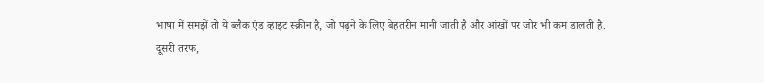भाषा में समझें तो ये ब्लैक एंड व्हाइट स्क्रीन है, जो पढ़ने के लिए बेहतरीन मानी जाती है और आंखों पर जोर भी कम डालती है.
दूसरी तरफ,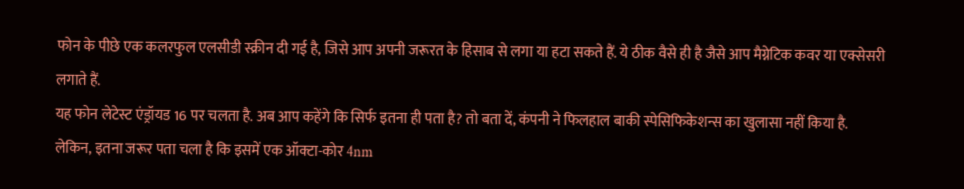फोन के पीछे एक कलरफुल एलसीडी स्क्रीन दी गई है, जिसे आप अपनी जरूरत के हिसाब से लगा या हटा सकते हैं. ये ठीक वैसे ही है जैसे आप मैग्नेटिक कवर या एक्सेसरी लगाते हैं.
यह फोन लेटेस्ट एंड्रॉयड 16 पर चलता है. अब आप कहेंगे कि सिर्फ इतना ही पता है? तो बता दें, कंपनी ने फिलहाल बाकी स्पेसिफिकेशन्स का खुलासा नहीं किया है.
लेकिन, इतना जरूर पता चला है कि इसमें एक ऑक्टा-कोर 4nm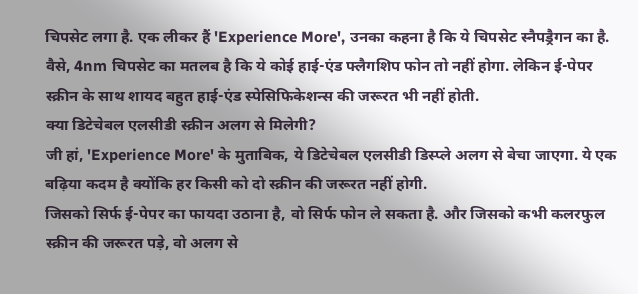चिपसेट लगा है. एक लीकर हैं 'Experience More', उनका कहना है कि ये चिपसेट स्नैपड्रैगन का है.
वैसे, 4nm चिपसेट का मतलब है कि ये कोई हाई-एंड फ्लैगशिप फोन तो नहीं होगा. लेकिन ई-पेपर स्क्रीन के साथ शायद बहुत हाई-एंड स्पेसिफिकेशन्स की जरूरत भी नहीं होती.
क्या डिटेचेबल एलसीडी स्क्रीन अलग से मिलेगी?
जी हां, 'Experience More' के मुताबिक, ये डिटेचेबल एलसीडी डिस्प्ले अलग से बेचा जाएगा. ये एक बढ़िया कदम है क्योंकि हर किसी को दो स्क्रीन की जरूरत नहीं होगी.
जिसको सिर्फ ई-पेपर का फायदा उठाना है, वो सिर्फ फोन ले सकता है. और जिसको कभी कलरफुल स्क्रीन की जरूरत पड़े, वो अलग से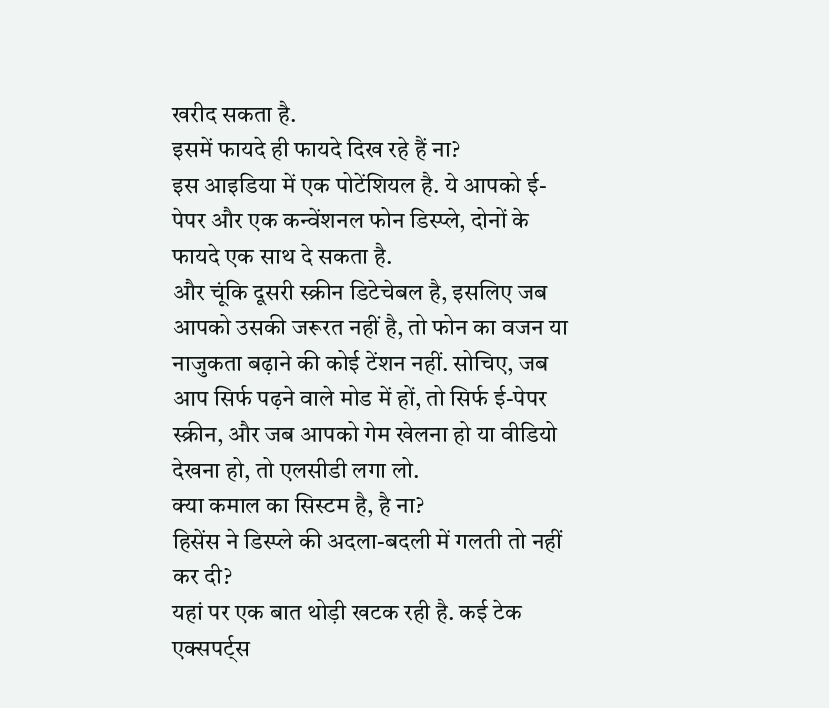खरीद सकता है.
इसमें फायदे ही फायदे दिख रहे हैं ना?
इस आइडिया में एक पोटेंशियल है. ये आपको ई-पेपर और एक कन्वेंशनल फोन डिस्प्ले, दोनों के फायदे एक साथ दे सकता है.
और चूंकि दूसरी स्क्रीन डिटेचेबल है, इसलिए जब आपको उसकी जरूरत नहीं है, तो फोन का वजन या नाजुकता बढ़ाने की कोई टेंशन नहीं. सोचिए, जब आप सिर्फ पढ़ने वाले मोड में हों, तो सिर्फ ई-पेपर स्क्रीन, और जब आपको गेम खेलना हो या वीडियो देखना हो, तो एलसीडी लगा लो.
क्या कमाल का सिस्टम है, है ना?
हिसेंस ने डिस्प्ले की अदला-बदली में गलती तो नहीं कर दी?
यहां पर एक बात थोड़ी खटक रही है. कई टेक एक्सपर्ट्स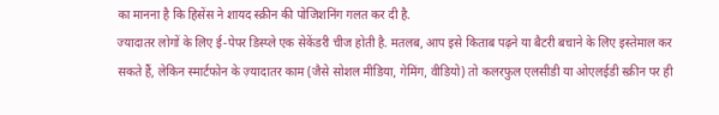का मानना है कि हिसेंस ने शायद स्क्रीन की पोजिशनिंग गलत कर दी है.
ज्यादातर लोगों के लिए ई-पेपर डिस्प्ले एक सेकेंडरी चीज होती है. मतलब, आप इसे किताब पढ़ने या बैटरी बचाने के लिए इस्तेमाल कर सकते हैं, लेकिन स्मार्टफोन के ज़्यादातर काम (जैसे सोशल मीडिया, गेमिंग, वीडियो) तो कलरफुल एलसीडी या ओएलईडी स्क्रीन पर ही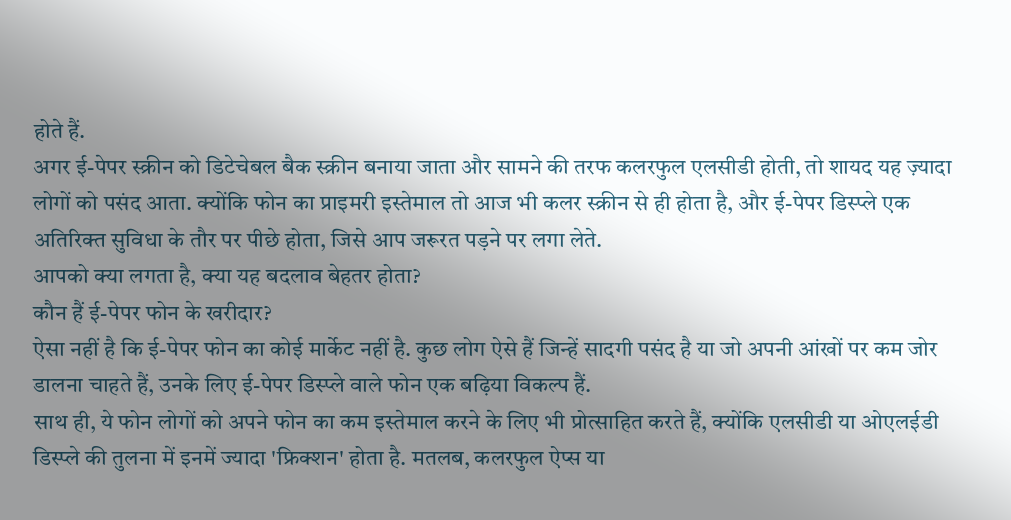होते हैं.
अगर ई-पेपर स्क्रीन को डिटेचेबल बैक स्क्रीन बनाया जाता और सामने की तरफ कलरफुल एलसीडी होती, तो शायद यह ज़्यादा लोगों को पसंद आता. क्योंकि फोन का प्राइमरी इस्तेमाल तो आज भी कलर स्क्रीन से ही होता है, और ई-पेपर डिस्प्ले एक अतिरिक्त सुविधा के तौर पर पीछे होता, जिसे आप जरूरत पड़ने पर लगा लेते.
आपको क्या लगता है, क्या यह बदलाव बेहतर होता?
कौन हैं ई-पेपर फोन के खरीदार?
ऐसा नहीं है कि ई-पेपर फोन का कोई मार्केट नहीं है. कुछ लोग ऐसे हैं जिन्हें सादगी पसंद है या जो अपनी आंखों पर कम जोर डालना चाहते हैं, उनके लिए ई-पेपर डिस्प्ले वाले फोन एक बढ़िया विकल्प हैं.
साथ ही, ये फोन लोगों को अपने फोन का कम इस्तेमाल करने के लिए भी प्रोत्साहित करते हैं, क्योंकि एलसीडी या ओएलईडी डिस्प्ले की तुलना में इनमें ज्यादा 'फ्रिक्शन' होता है. मतलब, कलरफुल ऐप्स या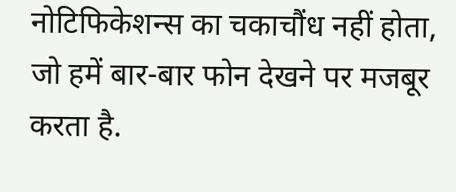नोटिफिकेशन्स का चकाचौंध नहीं होता, जो हमें बार-बार फोन देखने पर मजबूर करता है.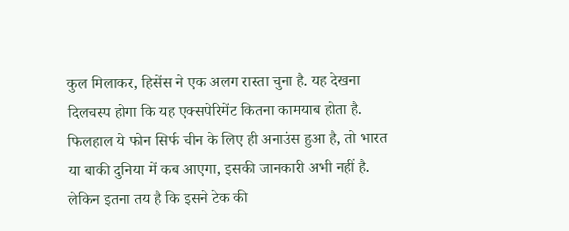कुल मिलाकर, हिसेंस ने एक अलग रास्ता चुना है. यह देखना दिलचस्प होगा कि यह एक्सपेरिमेंट कितना कामयाब होता है.
फिलहाल ये फोन सिर्फ चीन के लिए ही अनाउंस हुआ है, तो भारत या बाकी दुनिया में कब आएगा, इसकी जानकारी अभी नहीं है. लेकिन इतना तय है कि इसने टेक की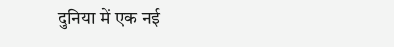दुनिया में एक नई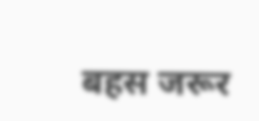बहस जरूर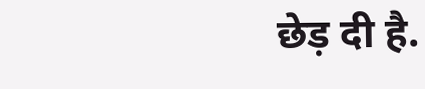छेड़ दी है.